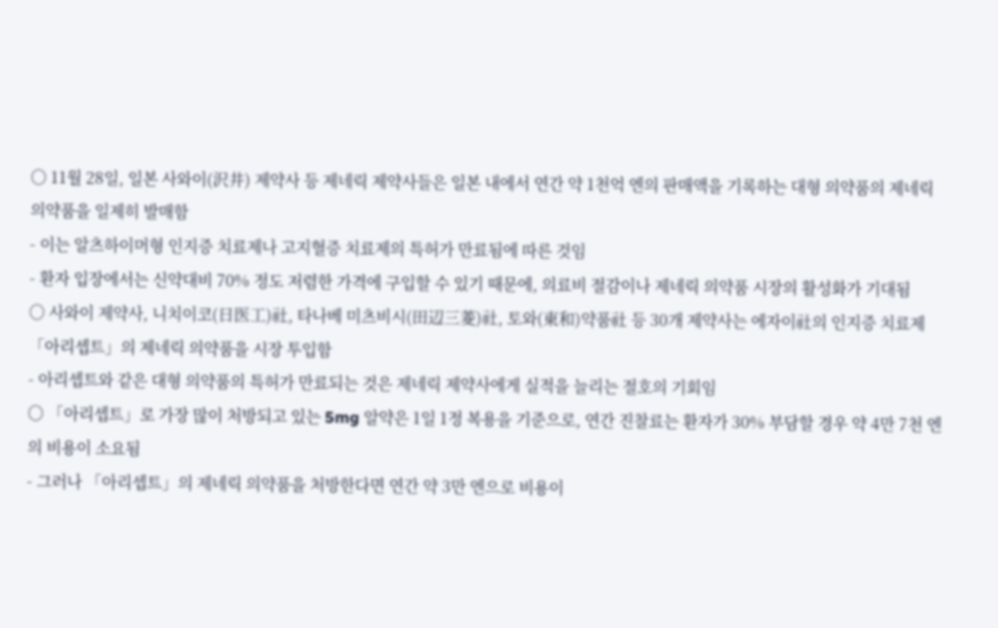〇 11월 28일, 일본 사와이(沢井) 제약사 등 제네릭 제약사들은 일본 내에서 연간 약 1천억 엔의 판매액을 기록하는 대형 의약품의 제네릭 의약품을 일제히 발매함
- 이는 알츠하이머형 인지증 치료제나 고지혈증 치료제의 특허가 만료됨에 따른 것임
- 환자 입장에서는 신약대비 70% 정도 저렴한 가격에 구입할 수 있기 때문에, 의료비 절감이나 제네릭 의약품 시장의 활성화가 기대됨
〇 사와이 제약사, 니치이코(日医工)社, 타나베 미츠비시(田辺三菱)社, 토와(東和)약품社 등 30개 제약사는 에자이社의 인지증 치료제 「아리셉트」의 제네릭 의약품을 시장 투입함
- 아리셉트와 같은 대형 의약품의 특허가 만료되는 것은 제네릭 제약사에게 실적을 늘리는 절호의 기회임
〇 「아리셉트」로 가장 많이 처방되고 있는 5mg 알약은 1일 1정 복용을 기준으로, 연간 진찰료는 환자가 30% 부담할 경우 약 4만 7천 엔의 비용이 소요됨
- 그러나 「아리셉트」의 제네릭 의약품을 처방한다면 연간 약 3만 엔으로 비용이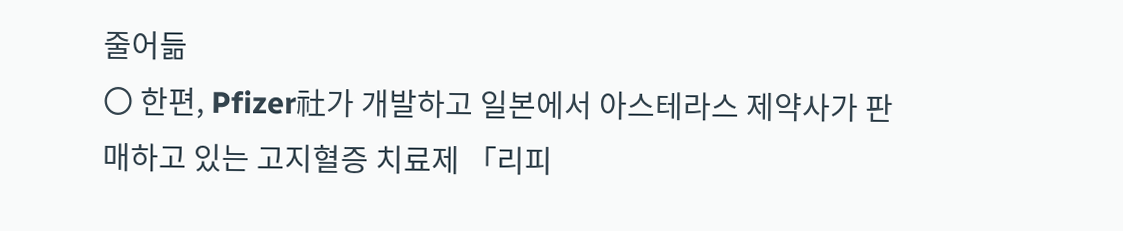줄어듦
〇 한편, Pfizer社가 개발하고 일본에서 아스테라스 제약사가 판매하고 있는 고지혈증 치료제 「리피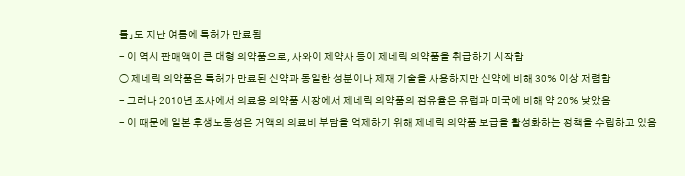톨」도 지난 여름에 특허가 만료됨
- 이 역시 판매액이 큰 대형 의약품으로, 사와이 제약사 등이 제네릭 의약품을 취급하기 시작함
〇 제네릭 의약품은 특허가 만료된 신약과 동일한 성분이나 제재 기술을 사용하지만 신약에 비해 30% 이상 저렴함
- 그러나 2010년 조사에서 의료용 의약품 시장에서 제네릭 의약품의 점유율은 유럽과 미국에 비해 약 20% 낮았음
- 이 때문에 일본 후생노동성은 거액의 의료비 부담을 억제하기 위해 제네릭 의약품 보급을 활성화하는 정책을 수립하고 있음